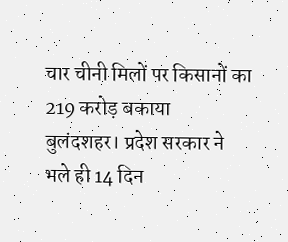चार चीनी मिलों पर किसानों का 219 करोड़ बकाया
बुलंदशहर। प्रदेश सरकार ने भले ही 14 दिन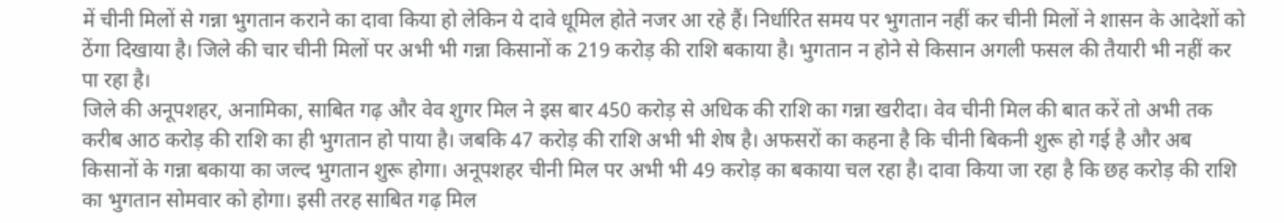में चीनी मिलों से गन्ना भुगतान कराने का दावा किया हो लेकिन ये दावे धूमिल होते नजर आ रहे हैं। निर्धारित समय पर भुगतान नहीं कर चीनी मिलों ने शासन के आदेशों को ठेंगा दिखाया है। जिले की चार चीनी मिलों पर अभी भी गन्ना किसानों क 219 करोड़ की राशि बकाया है। भुगतान न होने से किसान अगली फसल की तैयारी भी नहीं कर पा रहा है।
जिले की अनूपशहर, अनामिका, साबित गढ़ और वेव शुगर मिल ने इस बार 450 करोड़ से अधिक की राशि का गन्ना खरीदा। वेव चीनी मिल की बात करें तो अभी तक करीब आठ करोड़ की राशि का ही भुगतान हो पाया है। जबकि 47 करोड़ की राशि अभी भी शेष है। अफसरों का कहना है कि चीनी बिकनी शुरू हो गई है और अब किसानों के गन्ना बकाया का जल्द भुगतान शुरू होगा। अनूपशहर चीनी मिल पर अभी भी 49 करोड़ का बकाया चल रहा है। दावा किया जा रहा है कि छह करोड़ की राशि का भुगतान सोमवार को होगा। इसी तरह साबित गढ़ मिल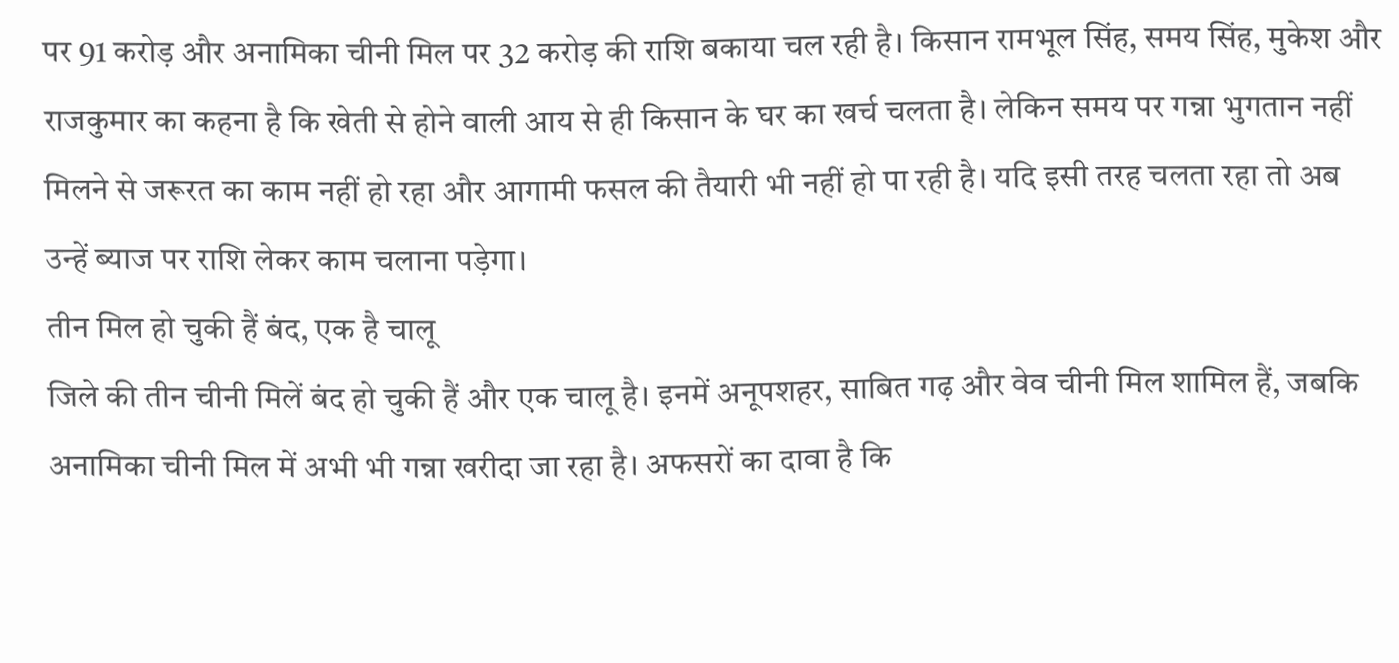पर 91 करोड़ और अनामिका चीनी मिल पर 32 करोड़ की राशि बकाया चल रही है। किसान रामभूल सिंह, समय सिंह, मुकेश और राजकुमार का कहना है कि खेती से होने वाली आय से ही किसान के घर का खर्च चलता है। लेकिन समय पर गन्ना भुगतान नहीं मिलने से जरूरत का काम नहीं हो रहा और आगामी फसल की तैयारी भी नहीं हो पा रही है। यदि इसी तरह चलता रहा तो अब उन्हें ब्याज पर राशि लेकर काम चलाना पड़ेगा।
तीन मिल हो चुकी हैं बंद, एक है चालू
जिले की तीन चीनी मिलें बंद हो चुकी हैं और एक चालू है। इनमें अनूपशहर, साबित गढ़ और वेव चीनी मिल शामिल हैं, जबकि अनामिका चीनी मिल में अभी भी गन्ना खरीदा जा रहा है। अफसरों का दावा है कि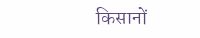किसानों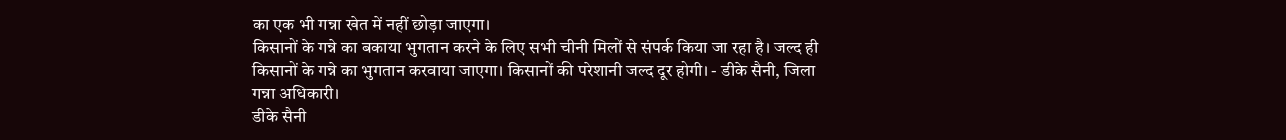का एक भी गन्ना खेत में नहीं छोड़ा जाएगा।
किसानों के गन्ने का बकाया भुगतान करने के लिए सभी चीनी मिलों से संपर्क किया जा रहा है। जल्द ही किसानों के गन्ने का भुगतान करवाया जाएगा। किसानों की परेशानी जल्द दूर होगी। - डीके सैनी, जिला गन्ना अधिकारी।
डीके सैनी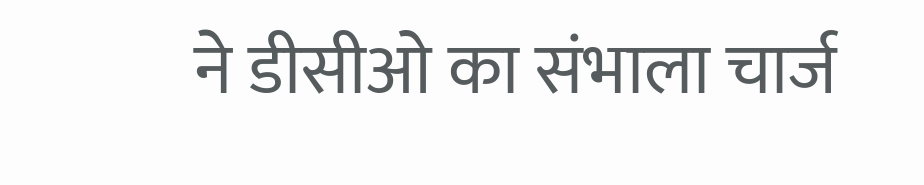ने डीसीओ का संभाला चार्ज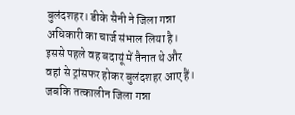बुलंदशहर। डीके सैनी ने जिला गन्ना अधिकारी का चार्ज संभाल लिया है। इससे पहले वह बदायूं में तैनात थे और वहां से ट्रांसफर होकर बुलंदशहर आए हैं। जबकि तत्कालीन जिला गन्ना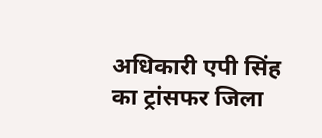अधिकारी एपी सिंह का ट्रांसफर जिला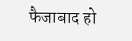फैजाबाद हो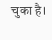चुका है।